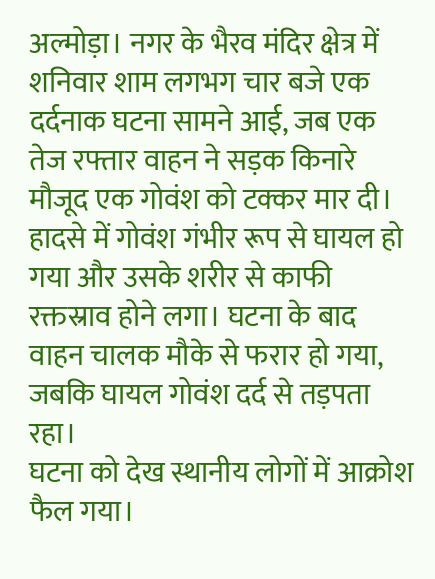अल्मोड़ा। नगर के भैरव मंदिर क्षेत्र में शनिवार शाम लगभग चार बजे एक दर्दनाक घटना सामने आई, जब एक तेज रफ्तार वाहन ने सड़क किनारे मौजूद एक गोवंश को टक्कर मार दी। हादसे में गोवंश गंभीर रूप से घायल हो गया और उसके शरीर से काफी रक्तस्राव होने लगा। घटना के बाद वाहन चालक मौके से फरार हो गया, जबकि घायल गोवंश दर्द से तड़पता रहा।
घटना को देख स्थानीय लोगों में आक्रोश फैल गया।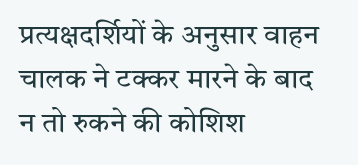प्रत्यक्षदर्शियों के अनुसार वाहन चालक ने टक्कर मारने के बाद न तो रुकने की कोशिश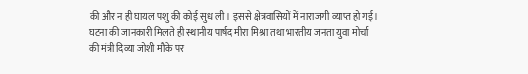की और न ही घायल पशु की कोई सुध ली। इससे क्षेत्रवासियों में नाराजगी व्याप्त हो गई।
घटना की जानकारी मिलते ही स्थानीय पार्षद मीरा मिश्रा तथा भारतीय जनता युवा मोर्चा की मंत्री दिव्या जोशी मौके पर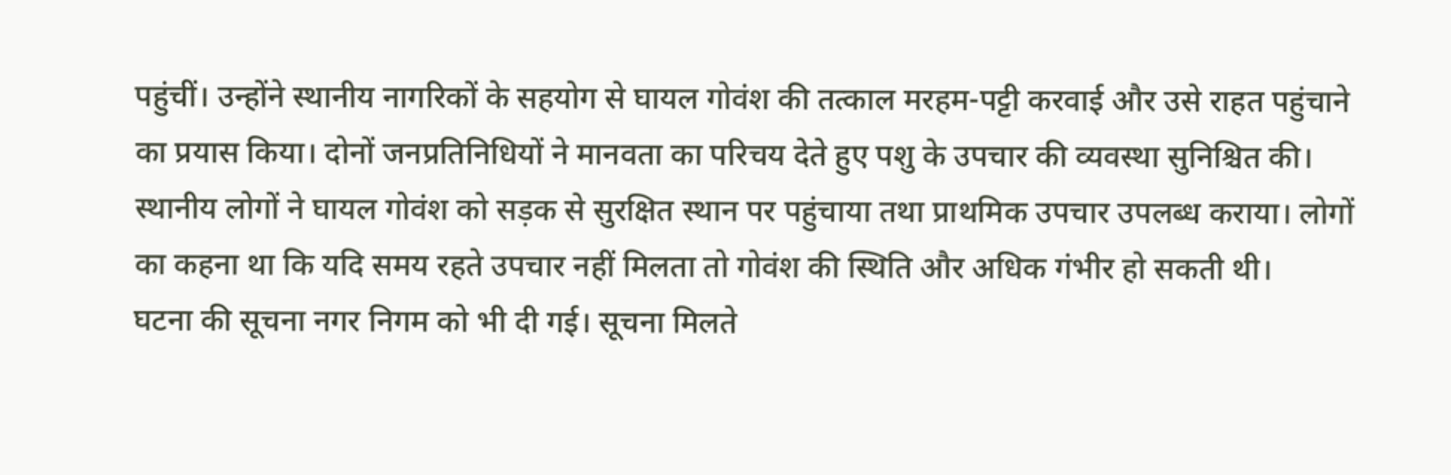पहुंचीं। उन्होंने स्थानीय नागरिकों के सहयोग से घायल गोवंश की तत्काल मरहम-पट्टी करवाई और उसे राहत पहुंचाने का प्रयास किया। दोनों जनप्रतिनिधियों ने मानवता का परिचय देते हुए पशु के उपचार की व्यवस्था सुनिश्चित की।
स्थानीय लोगों ने घायल गोवंश को सड़क से सुरक्षित स्थान पर पहुंचाया तथा प्राथमिक उपचार उपलब्ध कराया। लोगों का कहना था कि यदि समय रहते उपचार नहीं मिलता तो गोवंश की स्थिति और अधिक गंभीर हो सकती थी।
घटना की सूचना नगर निगम को भी दी गई। सूचना मिलते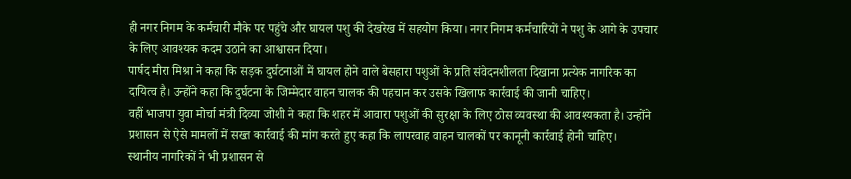ही नगर निगम के कर्मचारी मौके पर पहुंचे और घायल पशु की देखरेख में सहयोग किया। नगर निगम कर्मचारियों ने पशु के आगे के उपचार के लिए आवश्यक कदम उठाने का आश्वासन दिया।
पार्षद मीरा मिश्रा ने कहा कि सड़क दुर्घटनाओं में घायल होने वाले बेसहारा पशुओं के प्रति संवेदनशीलता दिखाना प्रत्येक नागरिक का दायित्व है। उन्होंने कहा कि दुर्घटना के जिम्मेदार वाहन चालक की पहचान कर उसके खिलाफ कार्रवाई की जानी चाहिए।
वहीं भाजपा युवा मोर्चा मंत्री दिव्या जोशी ने कहा कि शहर में आवारा पशुओं की सुरक्षा के लिए ठोस व्यवस्था की आवश्यकता है। उन्होंने प्रशासन से ऐसे मामलों में सख्त कार्रवाई की मांग करते हुए कहा कि लापरवाह वाहन चालकों पर कानूनी कार्रवाई होनी चाहिए।
स्थानीय नागरिकों ने भी प्रशासन से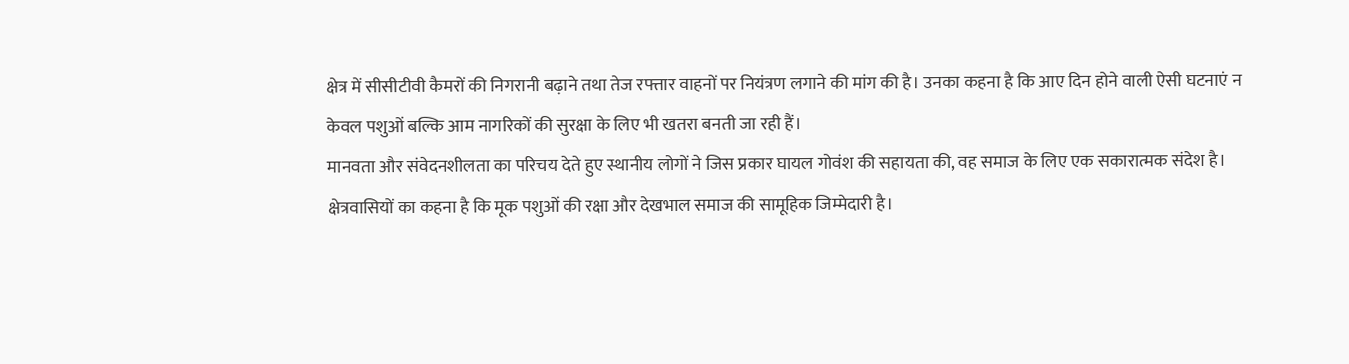क्षेत्र में सीसीटीवी कैमरों की निगरानी बढ़ाने तथा तेज रफ्तार वाहनों पर नियंत्रण लगाने की मांग की है। उनका कहना है कि आए दिन होने वाली ऐसी घटनाएं न केवल पशुओं बल्कि आम नागरिकों की सुरक्षा के लिए भी खतरा बनती जा रही हैं।
मानवता और संवेदनशीलता का परिचय देते हुए स्थानीय लोगों ने जिस प्रकार घायल गोवंश की सहायता की, वह समाज के लिए एक सकारात्मक संदेश है। क्षेत्रवासियों का कहना है कि मूक पशुओं की रक्षा और देखभाल समाज की सामूहिक जिम्मेदारी है।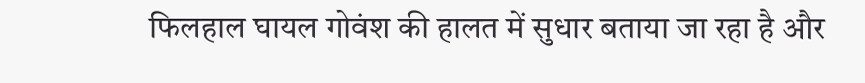फिलहाल घायल गोवंश की हालत में सुधार बताया जा रहा है और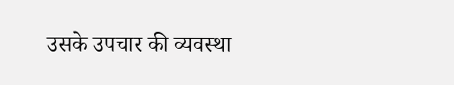उसके उपचार की व्यवस्था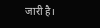जारी है।